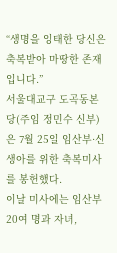“생명을 잉태한 당신은 축복받아 마땅한 존재입니다.”
서울대교구 도곡동본당(주임 정민수 신부)은 7월 25일 임산부·신생아를 위한 축복미사를 봉헌했다.
이날 미사에는 임산부 20여 명과 자녀,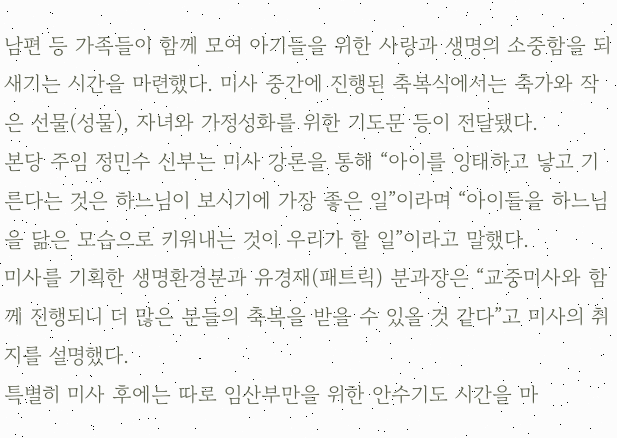남편 등 가족들이 함께 모여 아기들을 위한 사랑과 생명의 소중함을 되새기는 시간을 마련했다. 미사 중간에 진행된 축복식에서는 축가와 작은 선물(성물), 자녀와 가정성화를 위한 기도문 등이 전달됐다.
본당 주임 정민수 신부는 미사 강론을 통해 “아이를 잉태하고 낳고 기른다는 것은 하느님이 보시기에 가장 좋은 일”이라며 “아이들을 하느님을 닮은 모습으로 키워내는 것이 우리가 할 일”이라고 말했다.
미사를 기획한 생명환경분과 유경재(패트릭) 분과장은 “교중미사와 함께 진행되니 더 많은 분들의 축복을 받을 수 있을 것 같다”고 미사의 취지를 설명했다.
특별히 미사 후에는 따로 임산부만을 위한 안수기도 시간을 마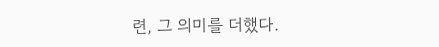련, 그 의미를 더했다.